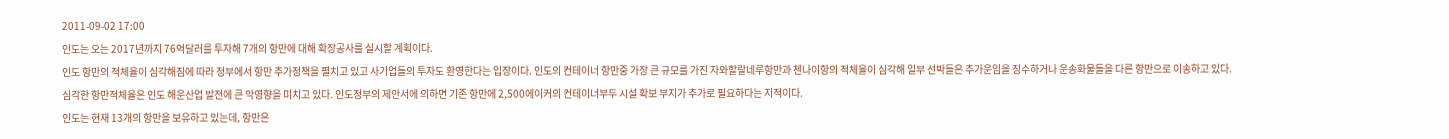2011-09-02 17:00
인도는 오는 2017년까지 76억달러를 투자해 7개의 항만에 대해 확장공사를 실시할 계획이다.
인도 항만의 적체율이 심각해짐에 따라 정부에서 항만 추가정책을 펼치고 있고 사기업들의 투자도 환영한다는 입장이다. 인도의 컨테이너 항만중 가장 큰 규모를 가진 자와할랄네루항만과 첸나이항의 적체율이 심각해 일부 선박들은 추가운임을 징수하거나 운송화물들을 다른 항만으로 이송하고 있다.
심각한 항만적체율은 인도 해운산업 발전에 큰 악영향을 미치고 있다. 인도정부의 제안서에 의하면 기존 항만에 2,500에이커의 컨테이너부두 시설 확보 부지가 추가로 필요하다는 지적이다.
인도는 현재 13개의 항만을 보유하고 있는데, 항만은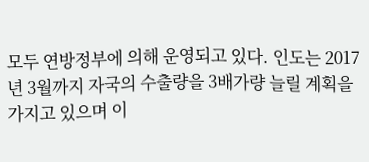모두 연방정부에 의해 운영되고 있다. 인도는 2017년 3월까지 자국의 수출량을 3배가량 늘릴 계획을 가지고 있으며 이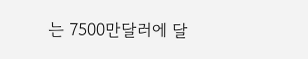는 7500만달러에 달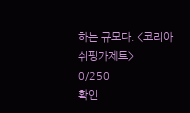하는 규모다. <코리아쉬핑가제트>
0/250
확인